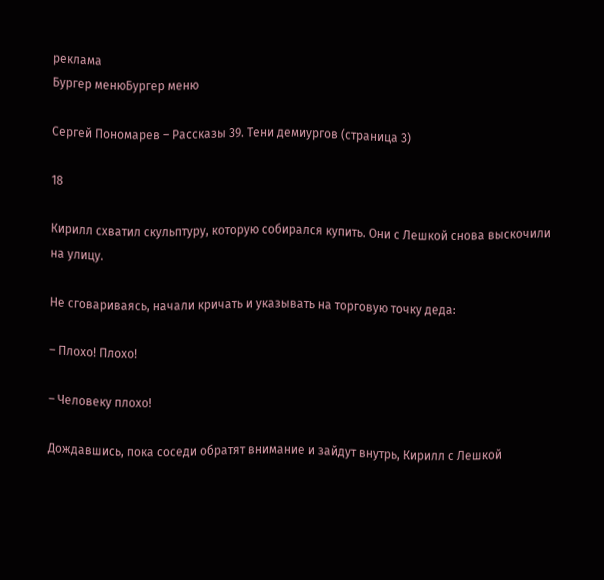реклама
Бургер менюБургер меню

Сергей Пономарев – Рассказы 39. Тени демиургов (страница 3)

18

Кирилл схватил скульптуру, которую собирался купить. Они с Лешкой снова выскочили на улицу.

Не сговариваясь, начали кричать и указывать на торговую точку деда:

– Плохо! Плохо!

– Человеку плохо!

Дождавшись, пока соседи обратят внимание и зайдут внутрь, Кирилл с Лешкой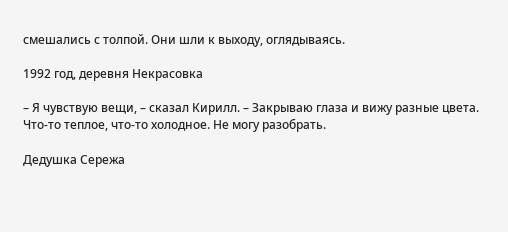смешались с толпой. Они шли к выходу, оглядываясь.

1992 год, деревня Некрасовка

– Я чувствую вещи, – сказал Кирилл. – Закрываю глаза и вижу разные цвета. Что-то теплое, что-то холодное. Не могу разобрать.

Дедушка Сережа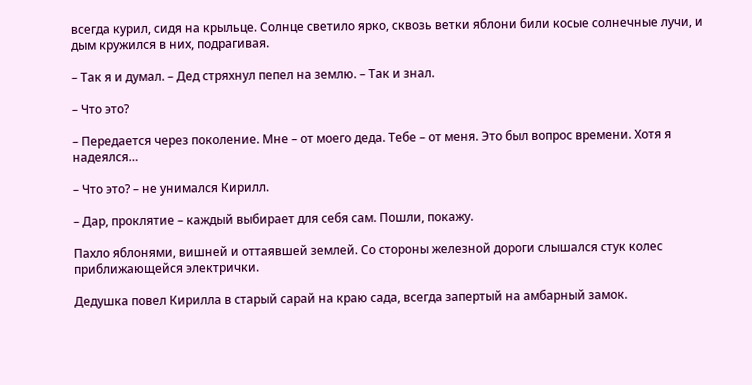всегда курил, сидя на крыльце. Солнце светило ярко, сквозь ветки яблони били косые солнечные лучи, и дым кружился в них, подрагивая.

– Так я и думал. – Дед стряхнул пепел на землю. – Так и знал.

– Что это?

– Передается через поколение. Мне – от моего деда. Тебе – от меня. Это был вопрос времени. Хотя я надеялся…

– Что это? – не унимался Кирилл.

– Дар, проклятие – каждый выбирает для себя сам. Пошли, покажу.

Пахло яблонями, вишней и оттаявшей землей. Со стороны железной дороги слышался стук колес приближающейся электрички.

Дедушка повел Кирилла в старый сарай на краю сада, всегда запертый на амбарный замок.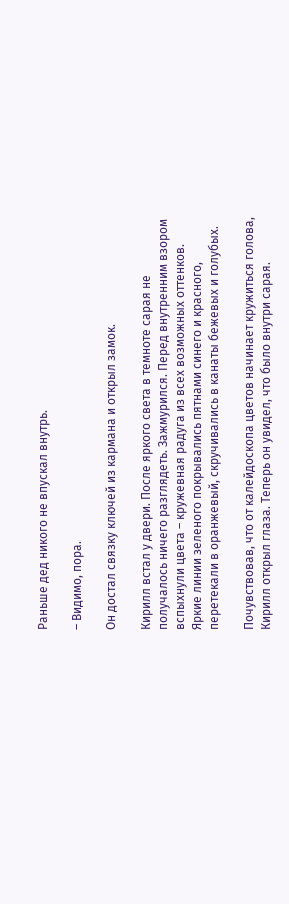Раньше дед никого не впускал внутрь.

– Видимо, пора.

Он достал связку ключей из кармана и открыл замок.

Кирилл встал у двери. После яркого света в темноте сарая не получалось ничего разглядеть. Зажмурился. Перед внутренним взором вспыхнули цвета – кружевная радуга из всех возможных оттенков. Яркие линии зеленого покрывались пятнами синего и красного, перетекали в оранжевый, скручивались в канаты бежевых и голубых.

Почувствовав, что от калейдоскопа цветов начинает кружиться голова, Кирилл открыл глаза. Теперь он увидел, что было внутри сарая.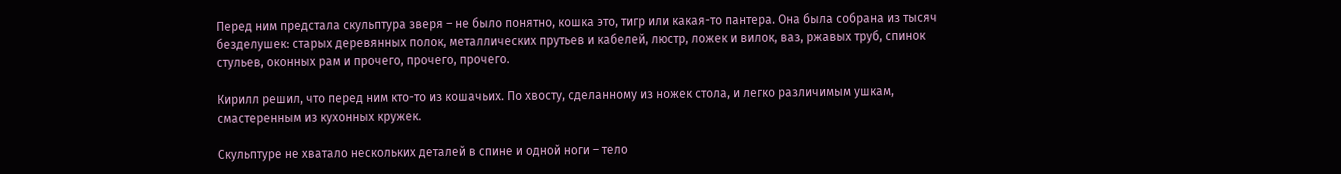Перед ним предстала скульптура зверя – не было понятно, кошка это, тигр или какая-то пантера. Она была собрана из тысяч безделушек: старых деревянных полок, металлических прутьев и кабелей, люстр, ложек и вилок, ваз, ржавых труб, спинок стульев, оконных рам и прочего, прочего, прочего.

Кирилл решил, что перед ним кто-то из кошачьих. По хвосту, сделанному из ножек стола, и легко различимым ушкам, смастеренным из кухонных кружек.

Скульптуре не хватало нескольких деталей в спине и одной ноги – тело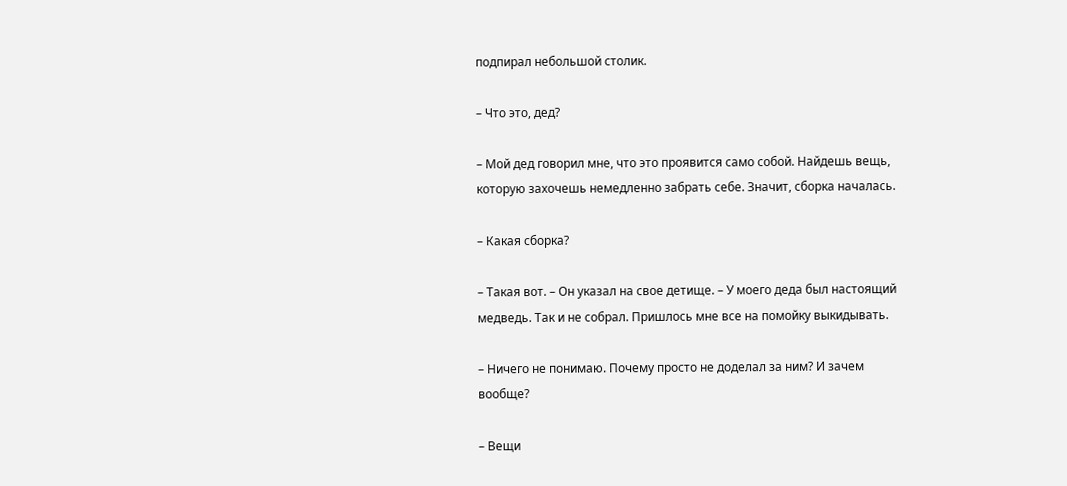подпирал небольшой столик.

– Что это, дед?

– Мой дед говорил мне, что это проявится само собой. Найдешь вещь, которую захочешь немедленно забрать себе. Значит, сборка началась.

– Какая сборка?

– Такая вот. – Он указал на свое детище. – У моего деда был настоящий медведь. Так и не собрал. Пришлось мне все на помойку выкидывать.

– Ничего не понимаю. Почему просто не доделал за ним? И зачем вообще?

– Вещи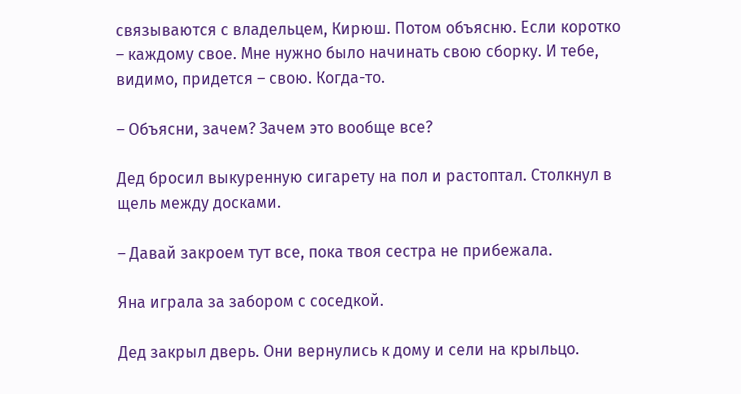связываются с владельцем, Кирюш. Потом объясню. Если коротко – каждому свое. Мне нужно было начинать свою сборку. И тебе, видимо, придется – свою. Когда-то.

– Объясни, зачем? Зачем это вообще все?

Дед бросил выкуренную сигарету на пол и растоптал. Столкнул в щель между досками.

– Давай закроем тут все, пока твоя сестра не прибежала.

Яна играла за забором с соседкой.

Дед закрыл дверь. Они вернулись к дому и сели на крыльцо.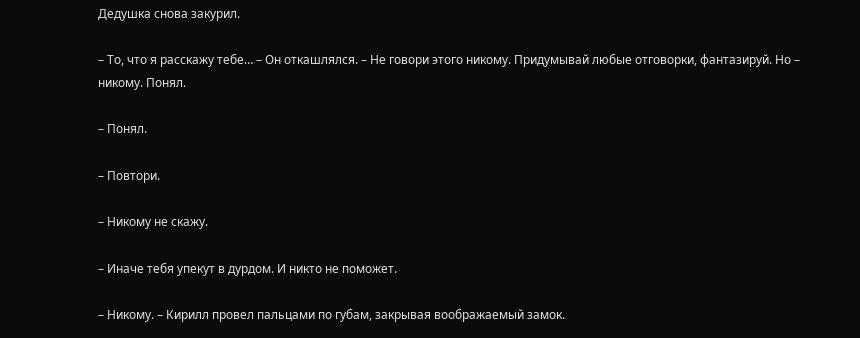Дедушка снова закурил.

– То, что я расскажу тебе… – Он откашлялся. – Не говори этого никому. Придумывай любые отговорки, фантазируй. Но – никому. Понял.

– Понял.

– Повтори.

– Никому не скажу.

– Иначе тебя упекут в дурдом. И никто не поможет.

– Никому. – Кирилл провел пальцами по губам, закрывая воображаемый замок.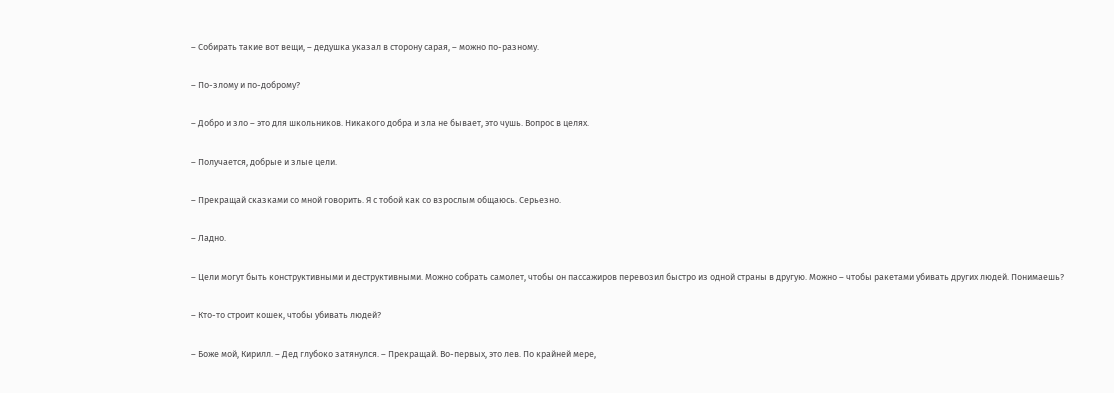– Собирать такие вот вещи, – дедушка указал в сторону сарая, – можно по-разному.

– По-злому и по-доброму?

– Добро и зло – это для школьников. Никакого добра и зла не бывает, это чушь. Вопрос в целях.

– Получается, добрые и злые цели.

– Прекращай сказками со мной говорить. Я с тобой как со взрослым общаюсь. Серьезно.

– Ладно.

– Цели могут быть конструктивными и деструктивными. Можно собрать самолет, чтобы он пассажиров перевозил быстро из одной страны в другую. Можно – чтобы ракетами убивать других людей. Понимаешь?

– Кто-то строит кошек, чтобы убивать людей?

– Боже мой, Кирилл. – Дед глубоко затянулся. – Прекращай. Во-первых, это лев. По крайней мере,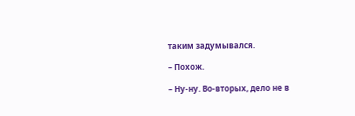таким задумывался.

– Похож.

– Ну-ну. Во-вторых, дело не в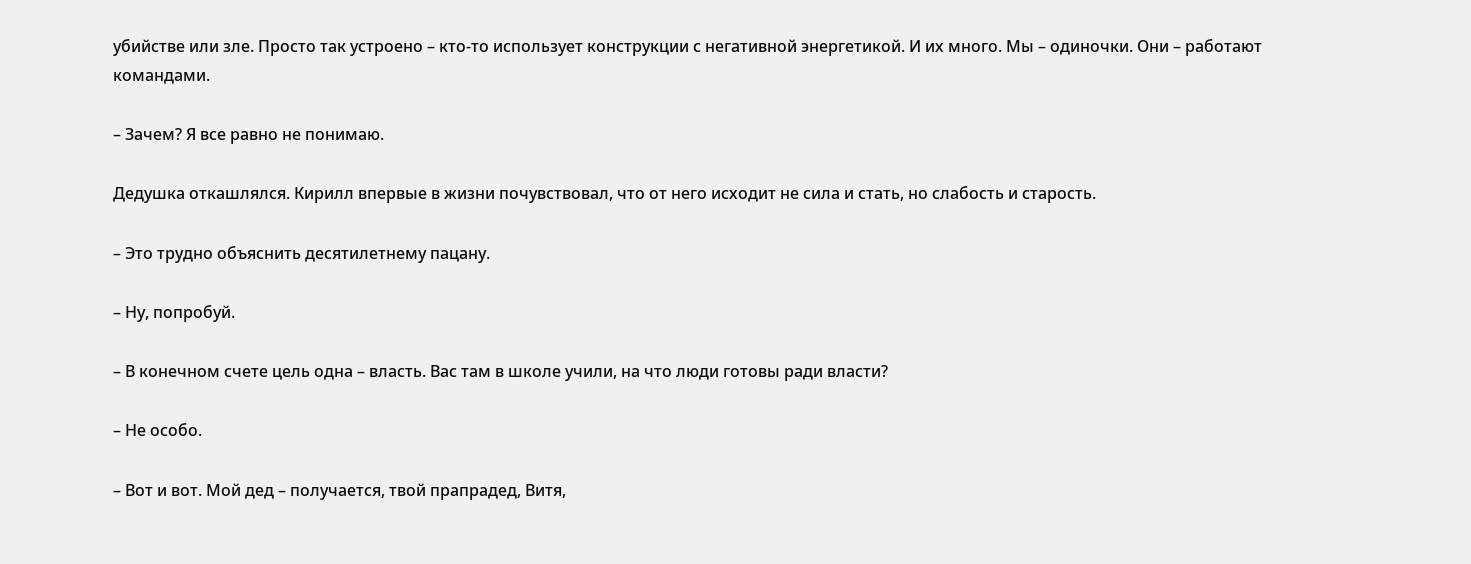убийстве или зле. Просто так устроено – кто-то использует конструкции с негативной энергетикой. И их много. Мы – одиночки. Они – работают командами.

– Зачем? Я все равно не понимаю.

Дедушка откашлялся. Кирилл впервые в жизни почувствовал, что от него исходит не сила и стать, но слабость и старость.

– Это трудно объяснить десятилетнему пацану.

– Ну, попробуй.

– В конечном счете цель одна – власть. Вас там в школе учили, на что люди готовы ради власти?

– Не особо.

– Вот и вот. Мой дед – получается, твой прапрадед, Витя,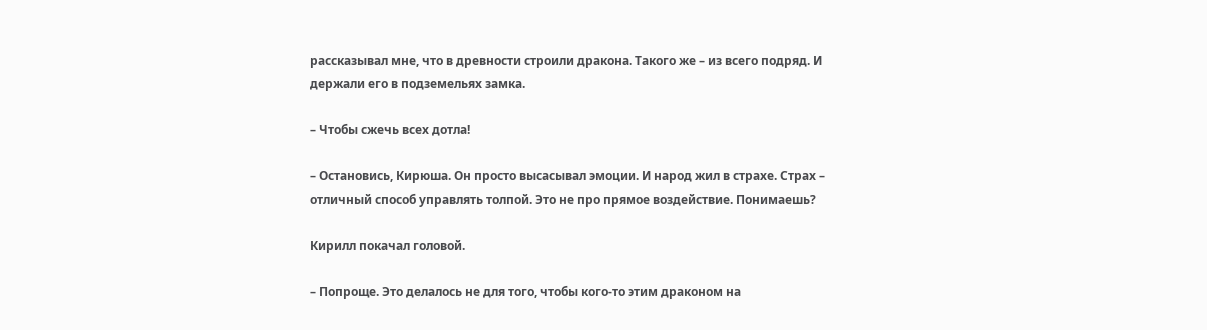рассказывал мне, что в древности строили дракона. Такого же – из всего подряд. И держали его в подземельях замка.

– Чтобы сжечь всех дотла!

– Остановись, Кирюша. Он просто высасывал эмоции. И народ жил в страхе. Страх – отличный способ управлять толпой. Это не про прямое воздействие. Понимаешь?

Кирилл покачал головой.

– Попроще. Это делалось не для того, чтобы кого-то этим драконом на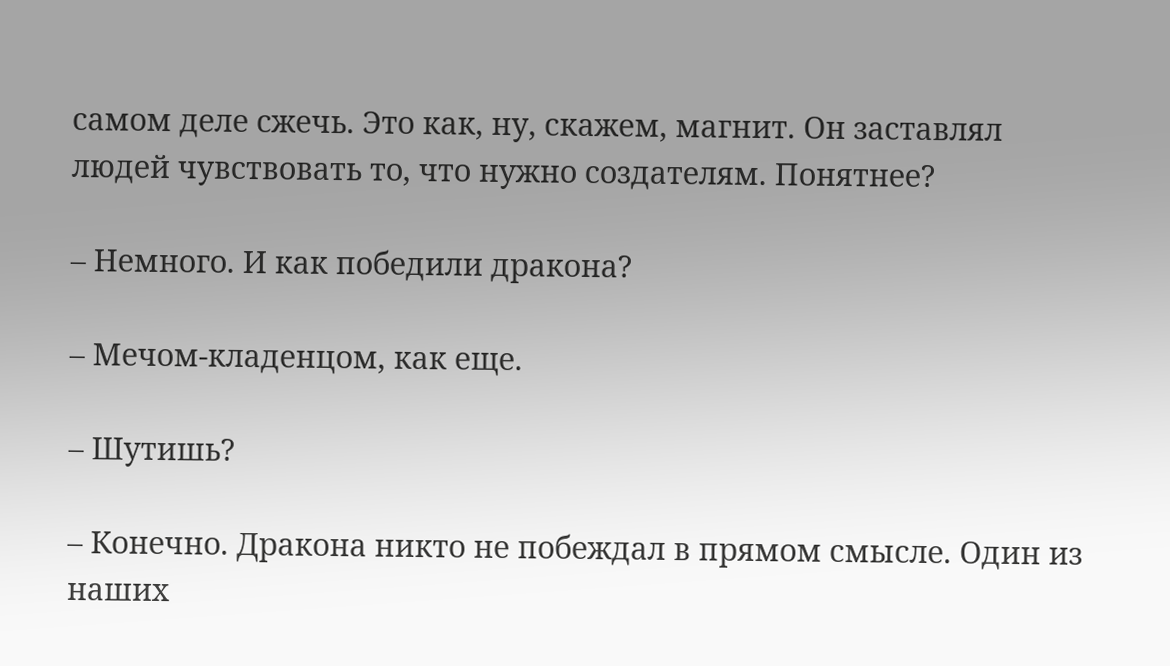самом деле сжечь. Это как, ну, скажем, магнит. Он заставлял людей чувствовать то, что нужно создателям. Понятнее?

– Немного. И как победили дракона?

– Мечом-кладенцом, как еще.

– Шутишь?

– Конечно. Дракона никто не побеждал в прямом смысле. Один из наших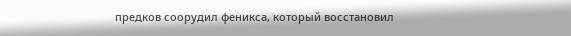предков соорудил феникса, который восстановил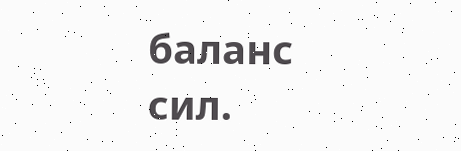баланс сил.